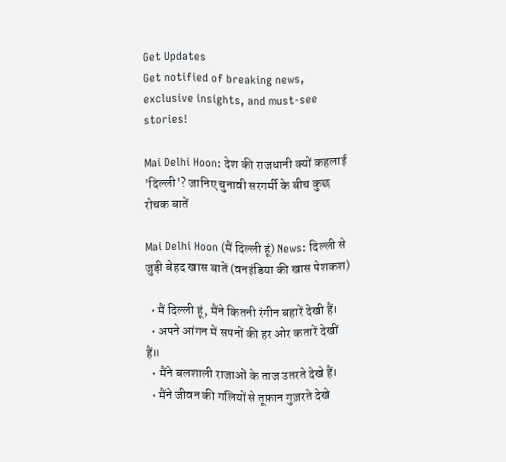Get Updates
Get notified of breaking news, exclusive insights, and must-see stories!

Mai Delhi Hoon: देश की राजधानी क्यों कहलाई 'दिल्ली'? जानिए चुनावी सरगर्मी के बीच कुछ रोचक बातें

Mai Delhi Hoon (मैं दिल्ली हूं) News: दिल्ली से जुड़ी बेहद खास बातें (वनइंडिया की खास पेशकश)

  • मैं दिल्ली हूं, मैंने कितनी रंगीन बहारें देखी हैं।
  • अपने आंगन में सपनों की हर ओर कतारें देखीं हैं॥
  • मैंने बलशाली राजाओं के ताज उतरते देखे हैं।
  • मैंने जीवन की गलियों से तूफ़ान गुज़रते देखे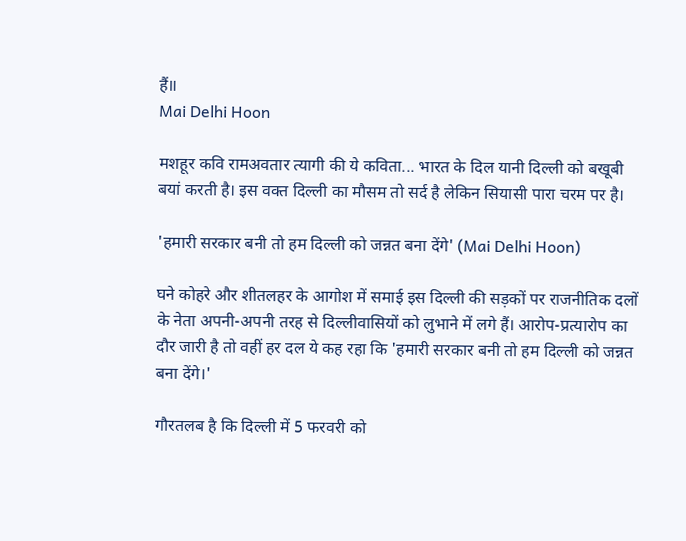हैं॥
Mai Delhi Hoon

मशहूर कवि रामअवतार त्यागी की ये कविता... भारत के दिल यानी दिल्ली को बखूबी बयां करती है। इस वक्त दिल्ली का मौसम तो सर्द है लेकिन सियासी पारा चरम पर है।

'हमारी सरकार बनी तो हम दिल्ली को जन्नत बना देंगे' (Mai Delhi Hoon)

घने कोहरे और शीतलहर के आगोश में समाई इस दिल्ली की सड़कों पर राजनीतिक दलों के नेता अपनी-अपनी तरह से दिल्लीवासियों को लुभाने में लगे हैं। आरोप-प्रत्यारोप का दौर जारी है तो वहीं हर दल ये कह रहा कि 'हमारी सरकार बनी तो हम दिल्ली को जन्नत बना देंगे।'

गौरतलब है कि दिल्ली में 5 फरवरी को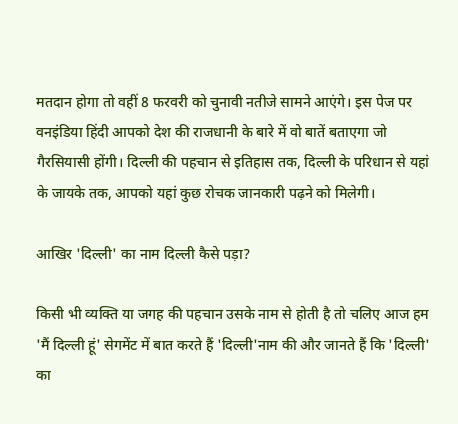मतदान होगा तो वहीं 8 फरवरी को चुनावी नतीजे सामने आएंगे। इस पेज पर वनइंडिया हिंदी आपको देश की राजधानी के बारे में वो बातें बताएगा जो गैरसियासी होंगी। दिल्ली की पहचान से इतिहास तक, दिल्ली के परिधान से यहां के जायके तक, आपको यहां कुछ रोचक जानकारी पढ़ने को मिलेगी।

आखिर 'दिल्ली' का नाम दिल्ली कैसे पड़ा?

किसी भी व्यक्ति या जगह की पहचान उसके नाम से होती है तो चलिए आज हम 'मैं दिल्ली हूं' सेगमेंट में बात करते हैं 'दिल्ली'नाम की और जानते हैं कि 'दिल्ली' का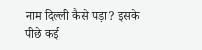नाम दिल्ली कैसे पड़ा? इसके पीछे कई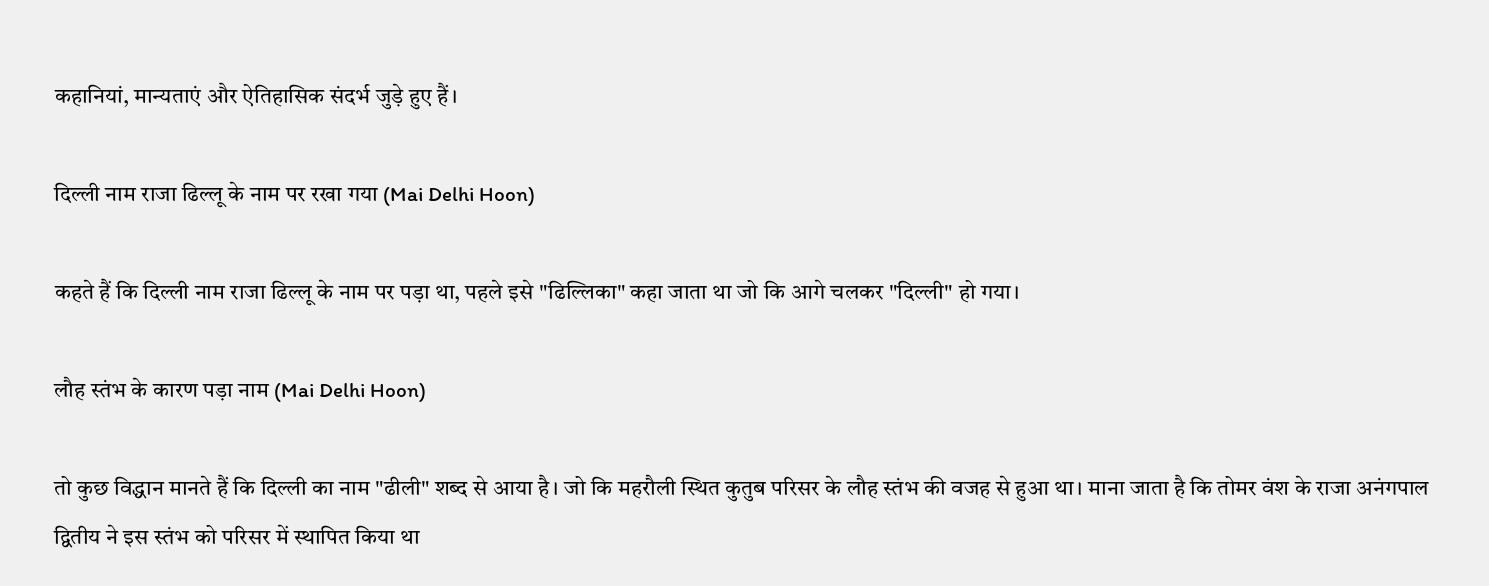कहानियां, मान्यताएं और ऐतिहासिक संदर्भ जुड़े हुए हैं।

दिल्ली नाम राजा ढिल्लू के नाम पर रखा गया (Mai Delhi Hoon)

कहते हैं कि दिल्ली नाम राजा ढिल्लू के नाम पर पड़ा था, पहले इसे "ढिल्लिका" कहा जाता था जो कि आगे चलकर "दिल्ली" हो गया।

लौह स्तंभ के कारण पड़ा नाम (Mai Delhi Hoon)

तो कुछ विद्धान मानते हैं कि दिल्ली का नाम "ढीली" शब्द से आया है। जो कि महरौली स्थित कुतुब परिसर के लौह स्तंभ की वजह से हुआ था। माना जाता है कि तोमर वंश के राजा अनंगपाल द्वितीय ने इस स्तंभ को परिसर में स्थापित किया था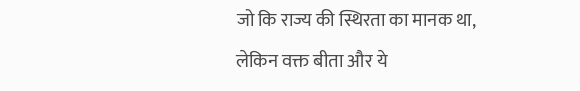जो कि राज्य की स्थिरता का मानक था, लेकिन वक्त बीता और ये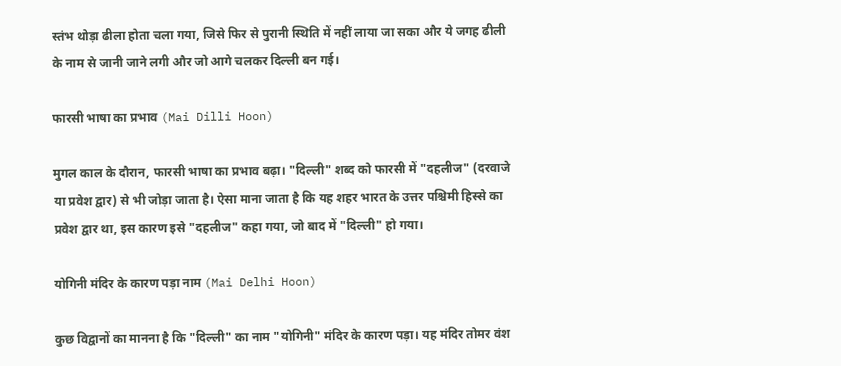स्तंभ थोड़ा ढीला होता चला गया, जिसे फिर से पुरानी स्थिति में नहीं लाया जा सका और ये जगह ढीली के नाम से जानी जाने लगी और जो आगे चलकर दिल्ली बन गई।

फारसी भाषा का प्रभाव (Mai Dilli Hoon)

मुगल काल के दौरान, फारसी भाषा का प्रभाव बढ़ा। "दिल्ली" शब्द को फारसी में "दहलीज" (दरवाजे या प्रवेश द्वार) से भी जोड़ा जाता है। ऐसा माना जाता है कि यह शहर भारत के उत्तर पश्चिमी हिस्से का प्रवेश द्वार था, इस कारण इसे "दहलीज" कहा गया, जो बाद में "दिल्ली" हो गया।

योगिनी मंदिर के कारण पड़ा नाम (Mai Delhi Hoon)

कुछ विद्वानों का मानना है कि "दिल्ली" का नाम "योगिनी" मंदिर के कारण पड़ा। यह मंदिर तोमर वंश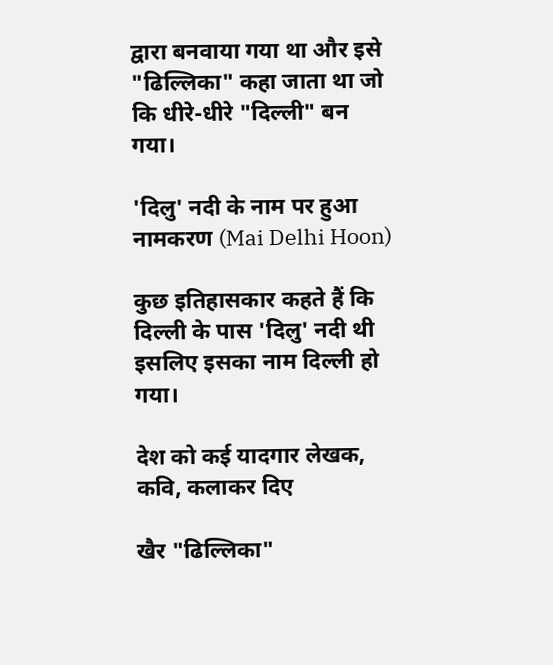द्वारा बनवाया गया था और इसे "ढिल्लिका" कहा जाता था जो कि धीरे-धीरे "दिल्ली" बन गया।

'दिलु' नदी के नाम पर हुआ नामकरण (Mai Delhi Hoon)

कुछ इतिहासकार कहते हैं कि दिल्ली के पास 'दिलु' नदी थी इसलिए इसका नाम दिल्ली हो गया।

देश को कई यादगार लेखक, कवि, कलाकर दिए

खैर "ढिल्लिका"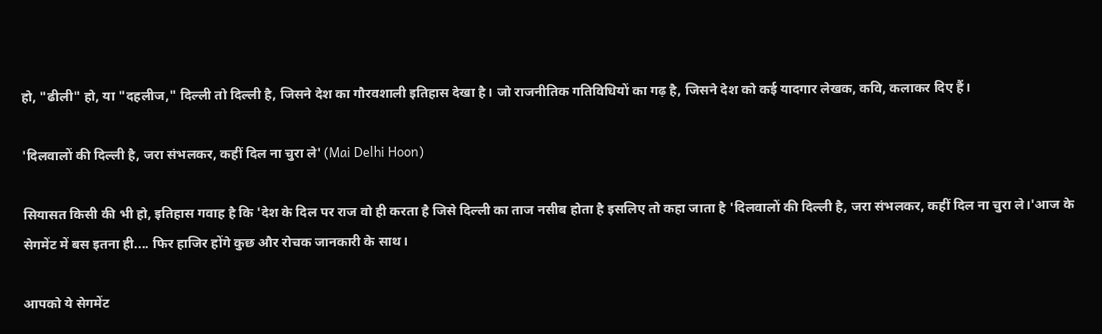हो, "ढीली" हो, या "दहलीज," दिल्ली तो दिल्ली है, जिसने देश का गौरवशाली इतिहास देखा है। जो राजनीतिक गतिविधियों का गढ़ है, जिसने देश को कई यादगार लेखक, कवि, कलाकर दिए हैं।

'दिलवालों की दिल्ली है, जरा संभलकर, कहीं दिल ना चुरा ले' (Mai Delhi Hoon)

सियासत किसी की भी हो, इतिहास गवाह है कि 'देश के दिल पर राज वो ही करता है जिसे दिल्ली का ताज नसीब होता है इसलिए तो कहा जाता है 'दिलवालों की दिल्ली है, जरा संभलकर, कहीं दिल ना चुरा ले।'आज के सेगमेंट में बस इतना ही.... फिर हाजिर होंगे कुछ और रोचक जानकारी के साथ।

आपको ये सेगमेंट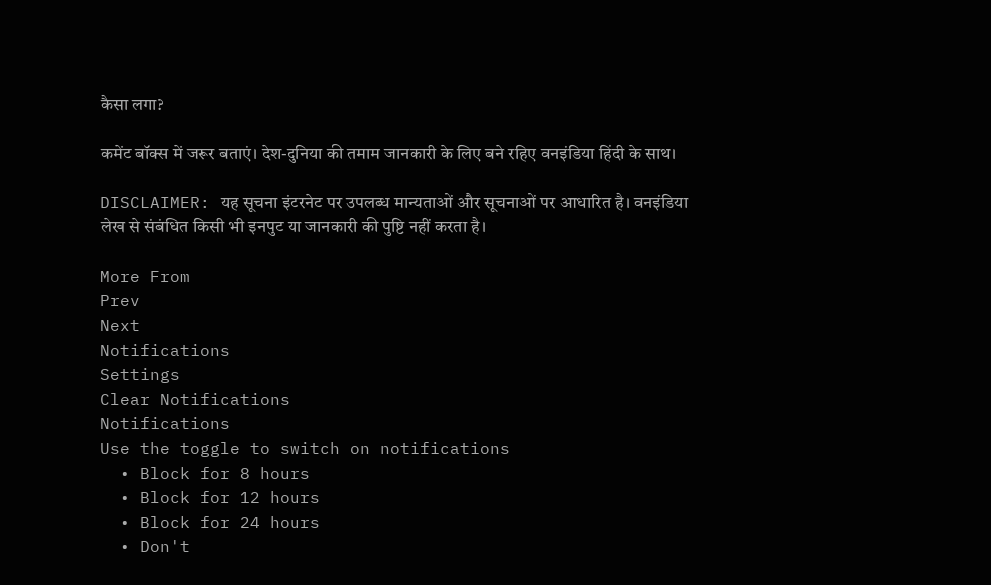कैसा लगा?

कमेंट बॉक्स में जरूर बताएं। देश-दुनिया की तमाम जानकारी के लिए बने रहिए वनइंडिया हिंदी के साथ।

DISCLAIMER: यह सूचना इंटरनेट पर उपलब्ध मान्यताओं और सूचनाओं पर आधारित है। वनइंडिया लेख से संबंधित किसी भी इनपुट या जानकारी की पुष्टि नहीं करता है।

More From
Prev
Next
Notifications
Settings
Clear Notifications
Notifications
Use the toggle to switch on notifications
  • Block for 8 hours
  • Block for 12 hours
  • Block for 24 hours
  • Don't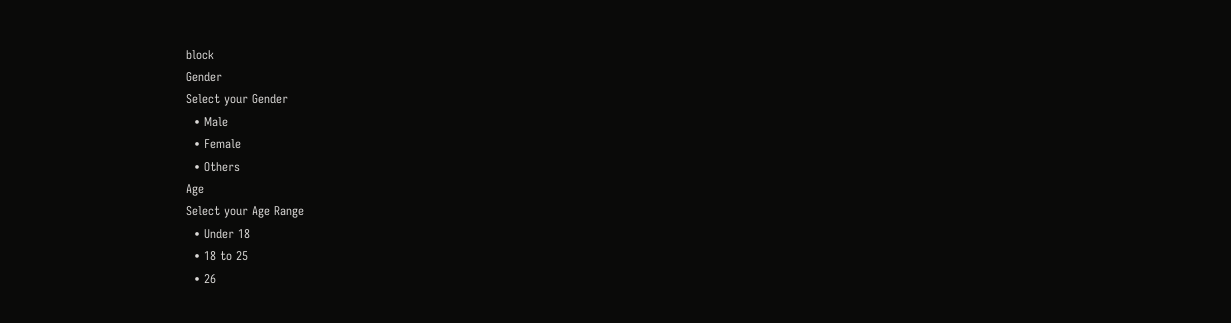block
Gender
Select your Gender
  • Male
  • Female
  • Others
Age
Select your Age Range
  • Under 18
  • 18 to 25
  • 26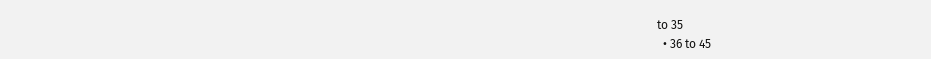to 35
  • 36 to 45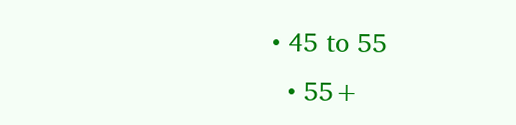• 45 to 55
  • 55+